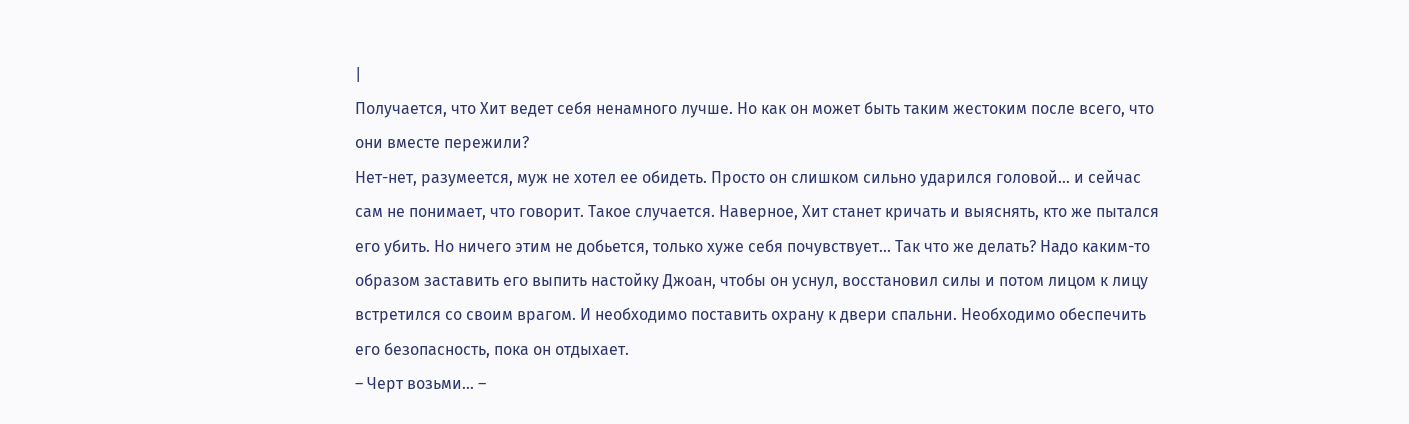|
Получается, что Хит ведет себя ненамного лучше. Но как он может быть таким жестоким после всего, что они вместе пережили?
Нет-нет, разумеется, муж не хотел ее обидеть. Просто он слишком сильно ударился головой… и сейчас сам не понимает, что говорит. Такое случается. Наверное, Хит станет кричать и выяснять, кто же пытался его убить. Но ничего этим не добьется, только хуже себя почувствует… Так что же делать? Надо каким-то образом заставить его выпить настойку Джоан, чтобы он уснул, восстановил силы и потом лицом к лицу встретился со своим врагом. И необходимо поставить охрану к двери спальни. Необходимо обеспечить его безопасность, пока он отдыхает.
– Черт возьми… –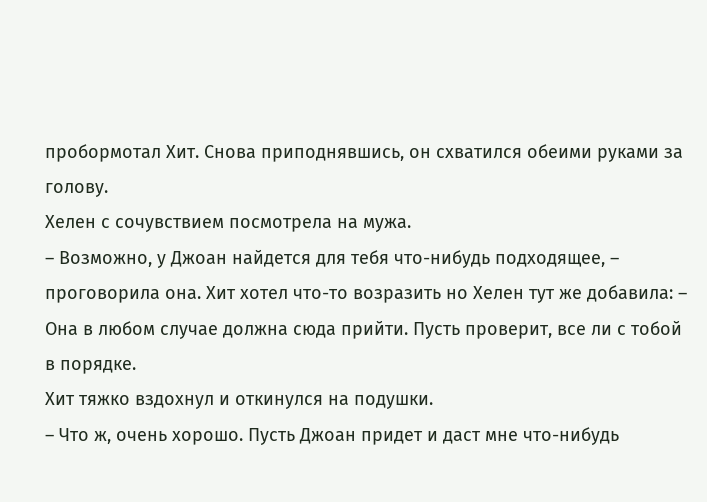пробормотал Хит. Снова приподнявшись, он схватился обеими руками за голову.
Хелен с сочувствием посмотрела на мужа.
– Возможно, у Джоан найдется для тебя что-нибудь подходящее, – проговорила она. Хит хотел что-то возразить но Хелен тут же добавила: – Она в любом случае должна сюда прийти. Пусть проверит, все ли с тобой в порядке.
Хит тяжко вздохнул и откинулся на подушки.
– Что ж, очень хорошо. Пусть Джоан придет и даст мне что-нибудь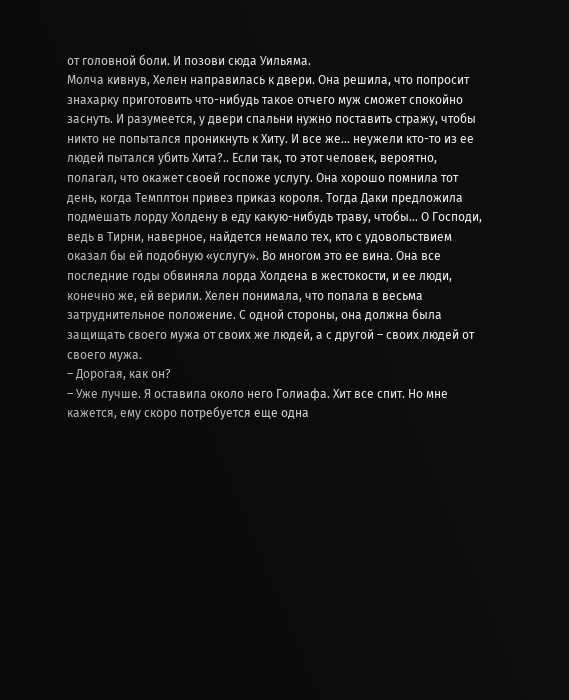от головной боли. И позови сюда Уильяма.
Молча кивнув, Хелен направилась к двери. Она решила, что попросит знахарку приготовить что-нибудь такое отчего муж сможет спокойно заснуть. И разумеется, у двери спальни нужно поставить стражу, чтобы никто не попытался проникнуть к Хиту. И все же… неужели кто-то из ее людей пытался убить Хита?.. Если так, то этот человек, вероятно, полагал, что окажет своей госпоже услугу. Она хорошо помнила тот день, когда Темплтон привез приказ короля. Тогда Даки предложила подмешать лорду Холдену в еду какую-нибудь траву, чтобы… О Господи, ведь в Тирни, наверное, найдется немало тех, кто с удовольствием оказал бы ей подобную «услугу». Во многом это ее вина. Она все последние годы обвиняла лорда Холдена в жестокости, и ее люди, конечно же, ей верили. Хелен понимала, что попала в весьма затруднительное положение. С одной стороны, она должна была защищать своего мужа от своих же людей, а с другой – своих людей от своего мужа.
– Дорогая, как он?
– Уже лучше. Я оставила около него Голиафа. Хит все спит. Но мне кажется, ему скоро потребуется еще одна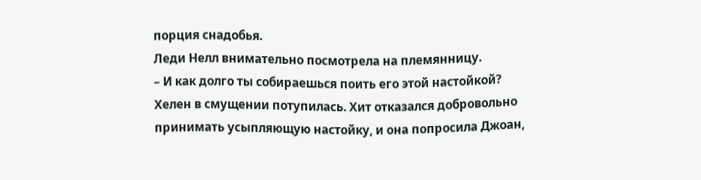порция снадобья.
Леди Нелл внимательно посмотрела на племянницу.
– И как долго ты собираешься поить его этой настойкой?
Хелен в смущении потупилась. Хит отказался добровольно принимать усыпляющую настойку, и она попросила Джоан,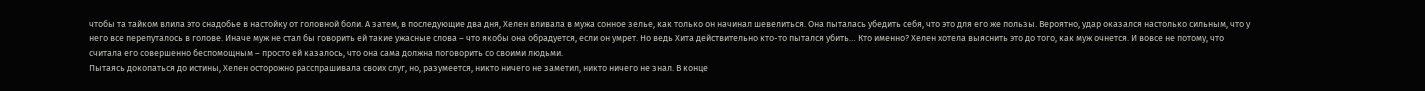чтобы та тайком влила это снадобье в настойку от головной боли. А затем, в последующие два дня, Хелен вливала в мужа сонное зелье, как только он начинал шевелиться. Она пыталась убедить себя, что это для его же пользы. Вероятно, удар оказался настолько сильным, что у него все перепуталось в голове. Иначе муж не стал бы говорить ей такие ужасные слова – что якобы она обрадуется, если он умрет. Но ведь Хита действительно кто-то пытался убить… Кто именно? Хелен хотела выяснить это до того, как муж очнется. И вовсе не потому, что считала его совершенно беспомощным – просто ей казалось, что она сама должна поговорить со своими людьми.
Пытаясь докопаться до истины, Хелен осторожно расспрашивала своих слуг, но, разумеется, никто ничего не заметил, никто ничего не знал. В конце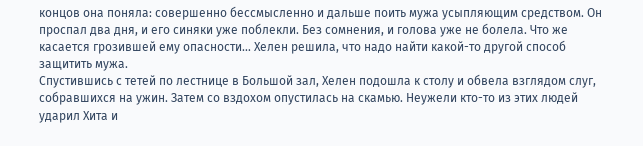концов она поняла: совершенно бессмысленно и дальше поить мужа усыпляющим средством. Он проспал два дня, и его синяки уже поблекли. Без сомнения, и голова уже не болела. Что же касается грозившей ему опасности… Хелен решила, что надо найти какой-то другой способ защитить мужа.
Спустившись с тетей по лестнице в Большой зал, Хелен подошла к столу и обвела взглядом слуг, собравшихся на ужин. Затем со вздохом опустилась на скамью. Неужели кто-то из этих людей ударил Хита и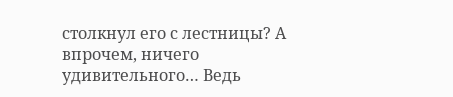столкнул его с лестницы? А впрочем, ничего удивительного… Ведь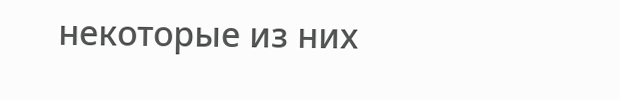некоторые из них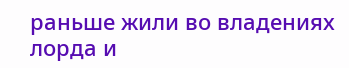раньше жили во владениях лорда и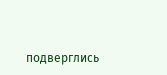подверглись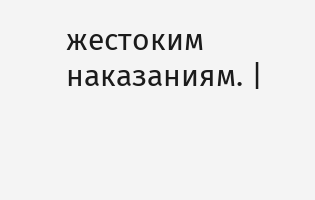жестоким наказаниям. |